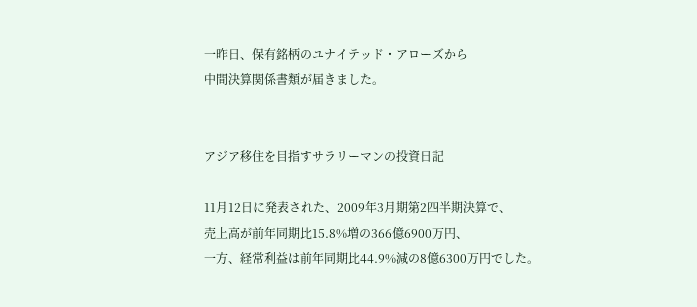一昨日、保有銘柄のユナイテッド・アローズから
中間決算関係書類が届きました。


アジア移住を目指すサラリーマンの投資日記

11月12日に発表された、2009年3月期第2四半期決算で、
売上高が前年同期比15.8%増の366億6900万円、
一方、経常利益は前年同期比44.9%減の8億6300万円でした。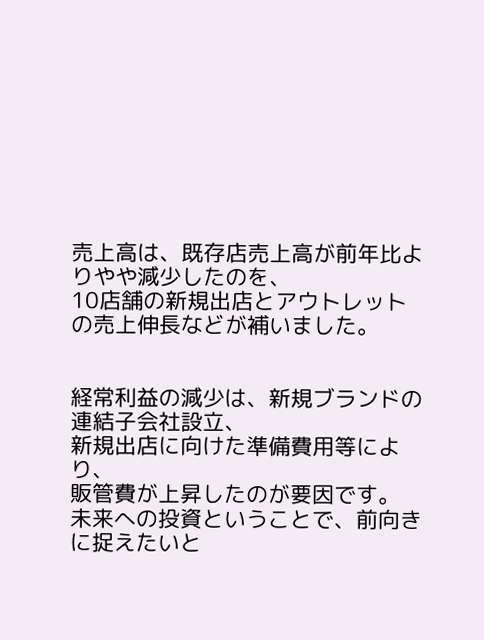売上高は、既存店売上高が前年比よりやや減少したのを、
10店舗の新規出店とアウトレットの売上伸長などが補いました。


経常利益の減少は、新規ブランドの連結子会社設立、
新規出店に向けた準備費用等により、
販管費が上昇したのが要因です。
未来への投資ということで、前向きに捉えたいと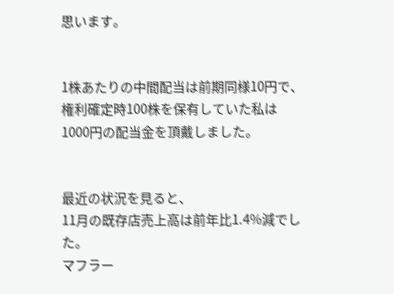思います。


1株あたりの中間配当は前期同様10円で、
権利確定時100株を保有していた私は
1000円の配当金を頂戴しました。


最近の状況を見ると、
11月の既存店売上高は前年比1.4%減でした。
マフラー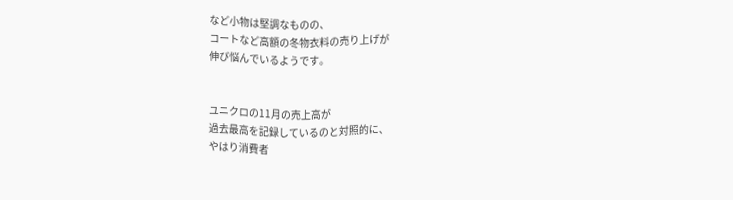など小物は堅調なものの、
コートなど高額の冬物衣料の売り上げが
伸び悩んでいるようです。


ユニクロの11月の売上高が
過去最高を記録しているのと対照的に、
やはり消費者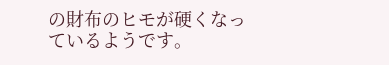の財布のヒモが硬くなっているようです。